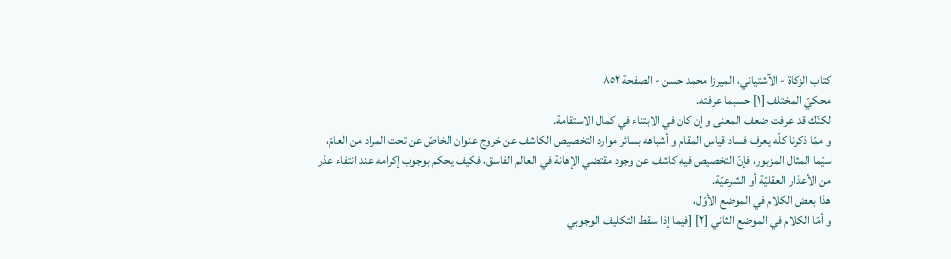كتاب الزكاة - الآشتياني، الميرزا محمد حسن - الصفحة ٨٥٢
محكيّ المختلف [١] حسبما عرفته.
لكنّك قد عرفت ضعف المعنى و إن كان في الابتناء في كمال الاستقامة.
و ممّا ذكرنا كلّه يعرف فساد قياس المقام و أشباهه بسائر موارد التخصيص الكاشف عن خروج عنوان الخاصّ عن تحت المراد من العامّ، سيّما المثال المزبور، فإنّ التخصيص فيه كاشف عن وجود مقتضي الإهانة في العالم الفاسق، فكيف يحكم بوجوب إكرامه عند انتفاء عذر من الأعذار العقليّة أو الشرعيّة.
هذا بعض الكلام في الموضع الأوّل،
و أمّا الكلام في الموضع الثاني [٢] [فيما إذا سقط التكليف الوجوبي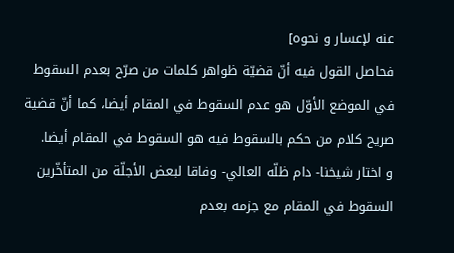عنه لإعسار و نحوه]
فحاصل القول فيه أنّ قضيّة ظواهر كلمات من صرّح بعدم السقوط في الموضع الأوّل هو عدم السقوط في المقام أيضا، كما أنّ قضية صريح كلام من حكم بالسقوط فيه هو السقوط في المقام أيضا.
و اختار شيخنا- دام ظلّه العالي- وفاقا لبعض الأجلّة من المتأخّرين السقوط في المقام مع جزمه بعدم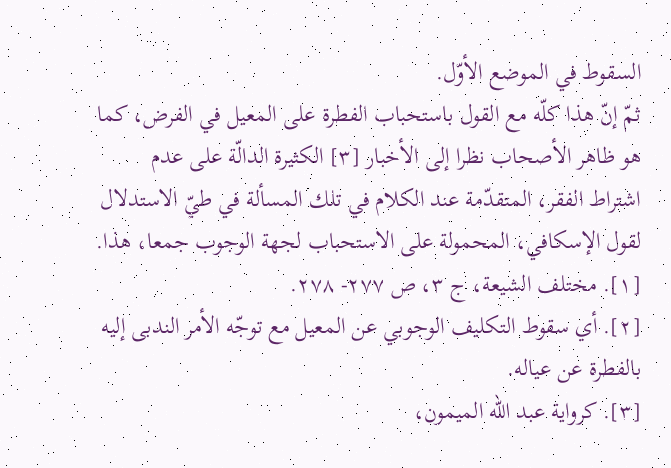السقوط في الموضع الأوّل.
ثمّ إنّ هذا كلّه مع القول باستحباب الفطرة على المعيل في الفرض، كما هو ظاهر الأصحاب نظرا إلى الأخبار [٣] الكثيرة الدالّة على عدم اشتراط الفقر، المتقدّمة عند الكلام في تلك المسألة في طيّ الاستدلال لقول الإسكافي، المحمولة على الاستحباب لجهة الوجوب جمعا، هذا.
[١]. مختلف الشيعة، ج ٣، ص ٢٧٧- ٢٧٨.
[٢]. أي سقوط التكليف الوجوبي عن المعيل مع توجّه الأمر الندبى إليه بالفطرة عن عياله.
[٣]. كرواية عبد اللّه الميمون،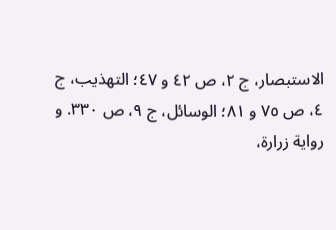الاستبصار، ج ٢، ص ٤٢ و ٤٧؛ التهذيب، ج ٤، ص ٧٥ و ٨١؛ الوسائل، ج ٩، ص ٣٣٠. و رواية زرارة،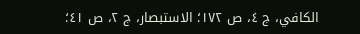الكافي، ج ٤، ص ١٧٢؛ الاستبصار، ج ٢، ص ٤١؛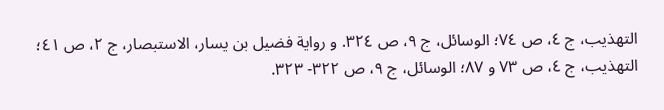التهذيب، ج ٤، ص ٧٤؛ الوسائل، ج ٩، ص ٣٢٤. و رواية فضيل بن يسار، الاستبصار، ج ٢، ص ٤١؛ التهذيب، ج ٤، ص ٧٣ و ٨٧؛ الوسائل، ج ٩، ص ٣٢٢- ٣٢٣.